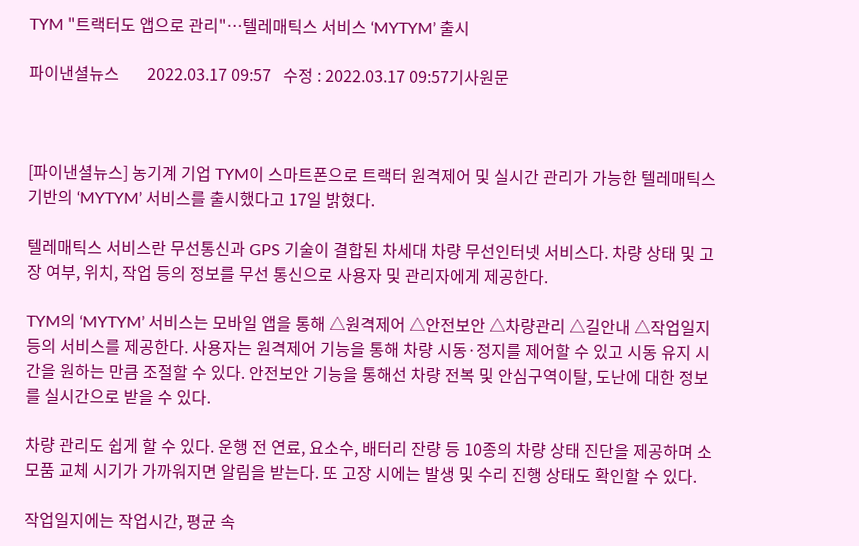TYM "트랙터도 앱으로 관리"…텔레매틱스 서비스 ‘MYTYM’ 출시

파이낸셜뉴스       2022.03.17 09:57   수정 : 2022.03.17 09:57기사원문



[파이낸셜뉴스] 농기계 기업 TYM이 스마트폰으로 트랙터 원격제어 및 실시간 관리가 가능한 텔레매틱스 기반의 ‘MYTYM’ 서비스를 출시했다고 17일 밝혔다.

텔레매틱스 서비스란 무선통신과 GPS 기술이 결합된 차세대 차량 무선인터넷 서비스다. 차량 상태 및 고장 여부, 위치, 작업 등의 정보를 무선 통신으로 사용자 및 관리자에게 제공한다.

TYM의 ‘MYTYM’ 서비스는 모바일 앱을 통해 △원격제어 △안전보안 △차량관리 △길안내 △작업일지 등의 서비스를 제공한다. 사용자는 원격제어 기능을 통해 차량 시동·정지를 제어할 수 있고 시동 유지 시간을 원하는 만큼 조절할 수 있다. 안전보안 기능을 통해선 차량 전복 및 안심구역이탈, 도난에 대한 정보를 실시간으로 받을 수 있다.

차량 관리도 쉽게 할 수 있다. 운행 전 연료, 요소수, 배터리 잔량 등 10종의 차량 상태 진단을 제공하며 소모품 교체 시기가 가까워지면 알림을 받는다. 또 고장 시에는 발생 및 수리 진행 상태도 확인할 수 있다.

작업일지에는 작업시간, 평균 속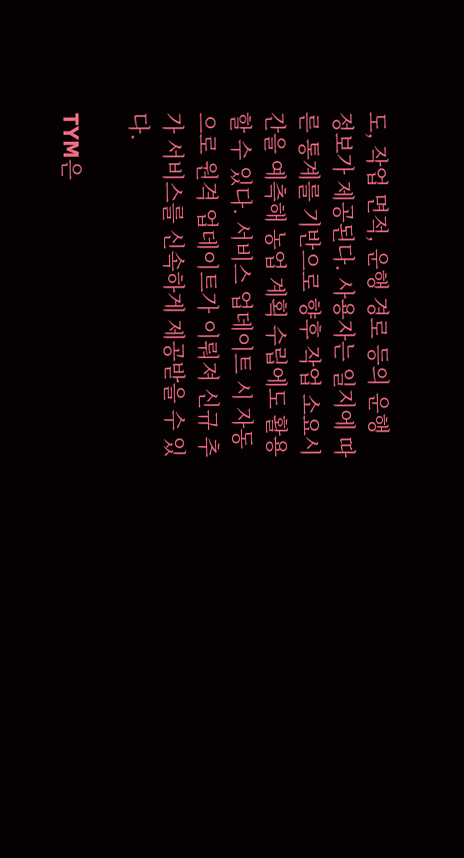도, 작업 면적, 운행 경로 등의 운행 정보가 제공된다. 사용자는 일지에 따른 통계를 기반으로 향후 작업 소요시간을 예측해 농업 계획 수립에도 활용할 수 있다. 서비스 업데이트 시 자동으로 원격 업데이트가 이뤄져 신규 추가 서비스를 신속하게 제공받을 수 있다.

TYM은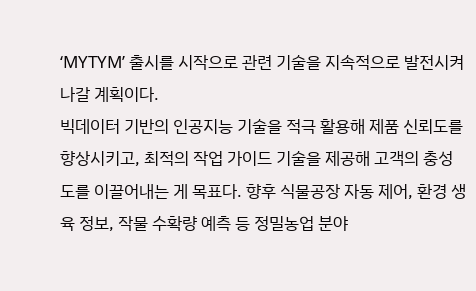‘MYTYM’ 출시를 시작으로 관련 기술을 지속적으로 발전시켜 나갈 계획이다.
빅데이터 기반의 인공지능 기술을 적극 활용해 제품 신뢰도를 향상시키고, 최적의 작업 가이드 기술을 제공해 고객의 충성도를 이끌어내는 게 목표다. 향후 식물공장 자동 제어, 환경 생육 정보, 작물 수확량 예측 등 정밀농업 분야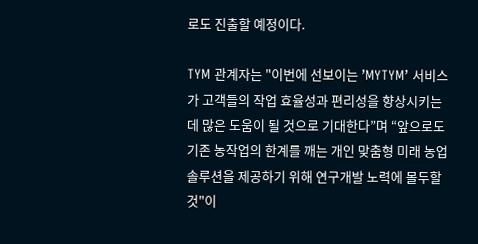로도 진출할 예정이다.

TYM 관계자는 "이번에 선보이는 ’MYTYM’ 서비스가 고객들의 작업 효율성과 편리성을 향상시키는 데 많은 도움이 될 것으로 기대한다”며 “앞으로도 기존 농작업의 한계를 깨는 개인 맞춤형 미래 농업 솔루션을 제공하기 위해 연구개발 노력에 몰두할 것"이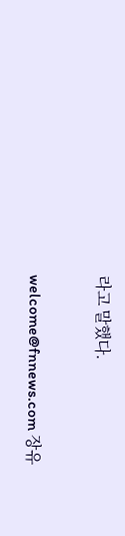라고 말했다.

welcome@fnnews.com 장유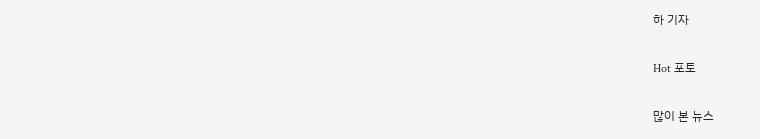하 기자

Hot 포토

많이 본 뉴스